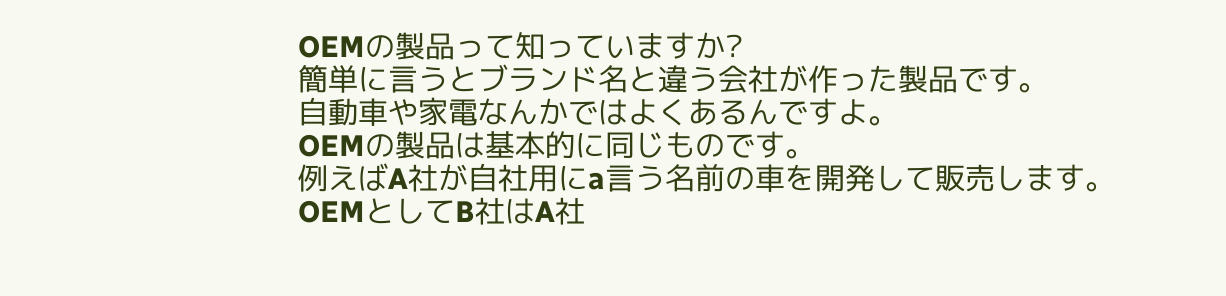OEMの製品って知っていますか?
簡単に言うとブランド名と違う会社が作った製品です。
自動車や家電なんかではよくあるんですよ。
OEMの製品は基本的に同じものです。
例えばA社が自社用にa言う名前の車を開発して販売します。
OEMとしてB社はA社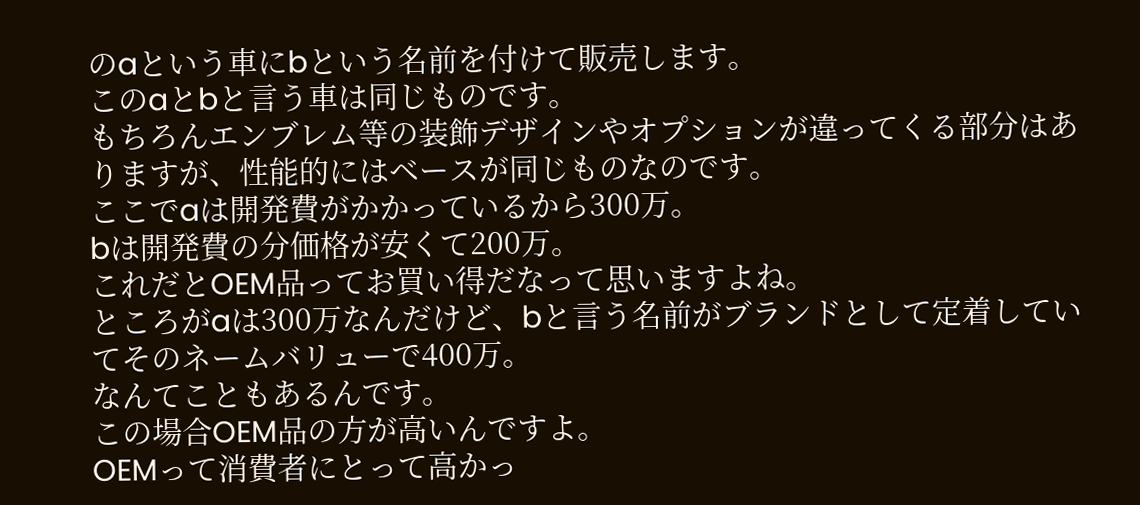のaという車にbという名前を付けて販売します。
このaとbと言う車は同じものです。
もちろんエンブレム等の装飾デザインやオプションが違ってくる部分はありますが、性能的にはベースが同じものなのです。
ここでaは開発費がかかっているから300万。
bは開発費の分価格が安くて200万。
これだとOEM品ってお買い得だなって思いますよね。
ところがaは300万なんだけど、bと言う名前がブランドとして定着していてそのネームバリューで400万。
なんてこともあるんです。
この場合OEM品の方が高いんですよ。
OEMって消費者にとって高かっ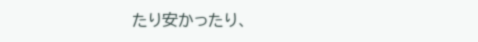たり安かったり、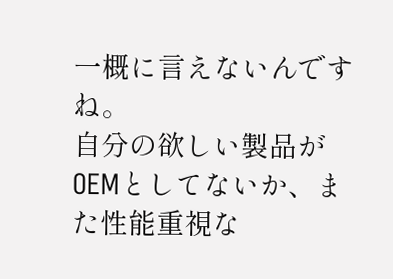一概に言えないんですね。
自分の欲しい製品がOEMとしてないか、また性能重視な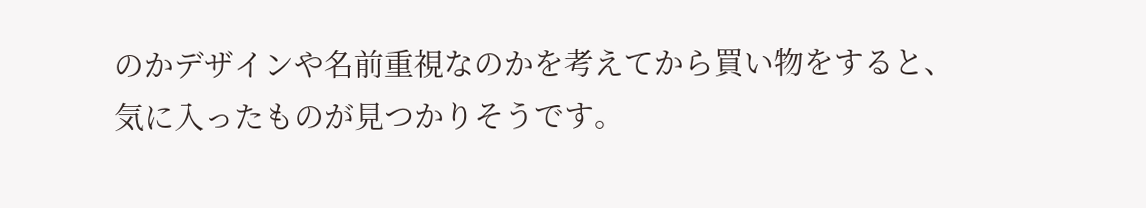のかデザインや名前重視なのかを考えてから買い物をすると、気に入ったものが見つかりそうです。